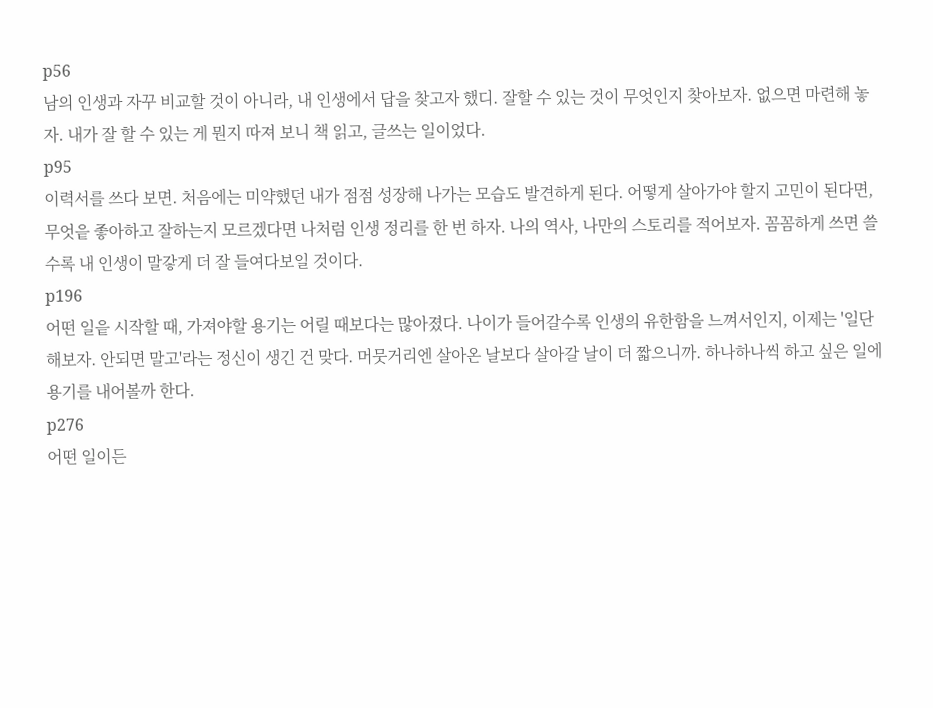p56
남의 인생과 자꾸 비교할 것이 아니라, 내 인생에서 답을 찾고자 했디. 잘할 수 있는 것이 무엇인지 찾아보자. 없으면 마련해 놓자. 내가 잘 할 수 있는 게 뭔지 따져 보니 책 읽고, 글쓰는 일이었다.
p95
이력서를 쓰다 보면. 처음에는 미약했던 내가 점점 성장해 나가는 모습도 발견하게 된다. 어떻게 살아가야 할지 고민이 된다면, 무엇읕 좋아하고 잘하는지 모르겠다면 나처럼 인생 정리를 한 번 하자. 나의 역사, 나만의 스토리를 적어보자. 꼼꼼하게 쓰면 쓸수록 내 인생이 말갛게 더 잘 들여다보일 것이다.
p196
어떤 일읕 시작할 때, 가져야할 용기는 어릴 때보다는 많아졌다. 나이가 들어갈수록 인생의 유한함을 느껴서인지, 이제는 '일단해보자. 안되면 말고'라는 정신이 생긴 건 맞다. 머뭇거리엔 살아온 날보다 살아갈 날이 더 짧으니까. 하나하나씩 하고 싶은 일에 용기를 내어볼까 한다.
p276
어떤 일이든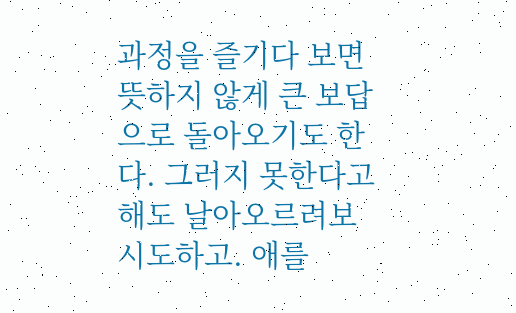과정을 즐기다 보면 뜻하지 않게 큰 보답으로 돌아오기도 한다. 그러지 못한다고 해도 날아오르려보 시도하고. 애를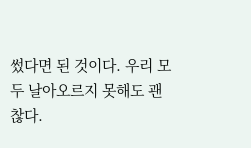썼다면 된 것이다. 우리 모두 날아오르지 못해도 괜찮다.